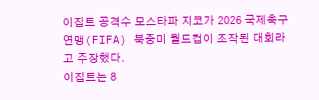이집트 공격수 모스타파 지코가 2026 국제축구연맹(FIFA) 북중미 월드컵이 조작된 대회라고 주장했다.
이집트는 8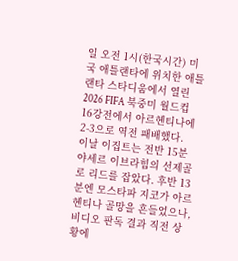일 오전 1시(한국시간) 미국 애틀랜타에 위치한 애틀랜타 스타디움에서 열린 2026 FIFA 북중미 월드컵 16강전에서 아르헨티나에 2-3으로 역전 패배했다.
이날 이집트는 전반 15분 야세르 이브라힘의 선제골로 리드를 잡았다. 후반 13분엔 모스타파 지코가 아르헨티나 골망을 흔들었으나, 비디오 판독 결과 직전 상황에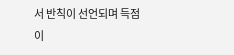서 반칙이 선언되며 득점이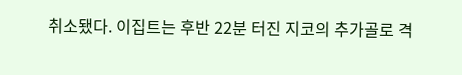취소됐다. 이집트는 후반 22분 터진 지코의 추가골로 격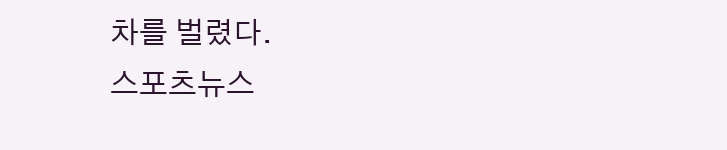차를 벌렸다.
스포츠뉴스